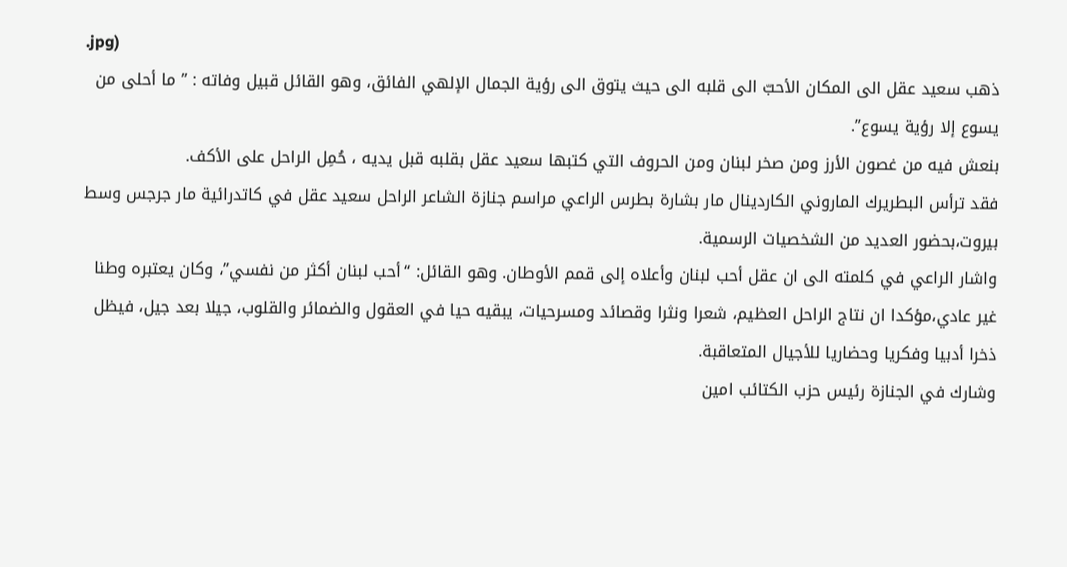.jpg)
ذهب سعيد عقل الى المكان الأحبّ الى قلبه الى حيث يتوق الى رؤية الجمال الإلهي الفائق، وهو القائل قبيل وفاته : ” ما أحلى من يسوع إلا رؤية يسوع”.
بنعش فيه من غصون الأرز ومن صخر لبنان ومن الحروف التي كتبها سعيد عقل بقلبه قبل يديه ، حُمِل الراحل على الأكف.
فقد ترأس البطريرك الماروني الكاردينال مار بشارة بطرس الراعي مراسم جنازة الشاعر الراحل سعيد عقل في كاتدرائية مار جرجس وسط بيروت،بحضور العديد من الشخصيات الرسمية.
واشار الراعي في كلمته الى ان عقل أحب لبنان وأعلاه إلى قمم الأوطان. وهو القائل: “أحب لبنان أكثر من نفسي”، وكان يعتبره وطنا غير عادي،مؤكدا ان نتاج الراحل العظيم، شعرا ونثرا وقصائد ومسرحيات، يبقيه حيا في العقول والضمائر والقلوب، جيلا بعد جيل، فيظل ذخرا أدبيا وفكريا وحضاريا للأجيال المتعاقبة.
وشارك في الجنازة رئيس حزب الكتائب امين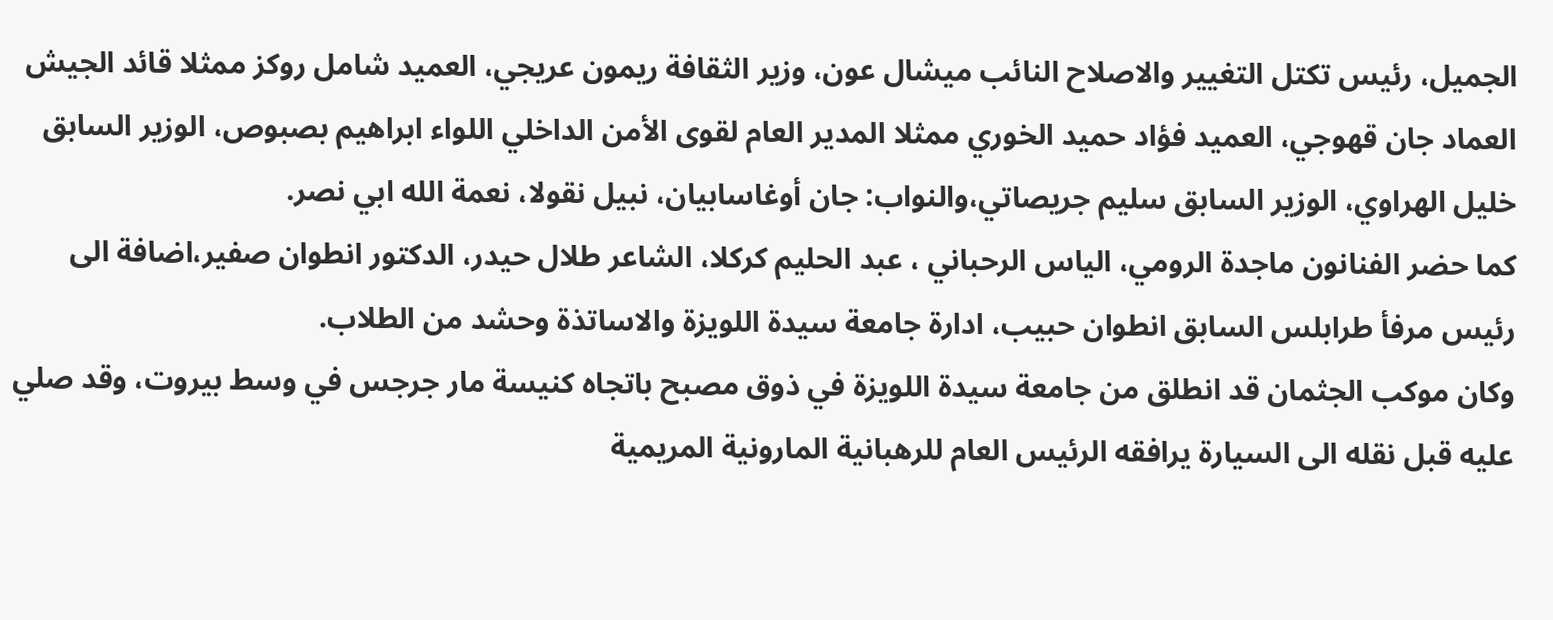الجميل، رئيس تكتل التغيير والاصلاح النائب ميشال عون، وزير الثقافة ريمون عريجي، العميد شامل روكز ممثلا قائد الجيش العماد جان قهوجي، العميد فؤاد حميد الخوري ممثلا المدير العام لقوى الأمن الداخلي اللواء ابراهيم بصبوص، الوزير السابق خليل الهراوي، الوزير السابق سليم جريصاتي،والنواب: جان أوغاسابيان، نبيل نقولا، نعمة الله ابي نصر.
كما حضر الفنانون ماجدة الرومي، الياس الرحباني ، عبد الحليم كركلا، الشاعر طلال حيدر، الدكتور انطوان صفير،اضافة الى رئيس مرفأ طرابلس السابق انطوان حبيب، ادارة جامعة سيدة اللويزة والاساتذة وحشد من الطلاب.
وكان موكب الجثمان قد انطلق من جامعة سيدة اللويزة في ذوق مصبح باتجاه كنيسة مار جرجس في وسط بيروت، وقد صلي عليه قبل نقله الى السيارة يرافقه الرئيس العام للرهبانية المارونية المريمية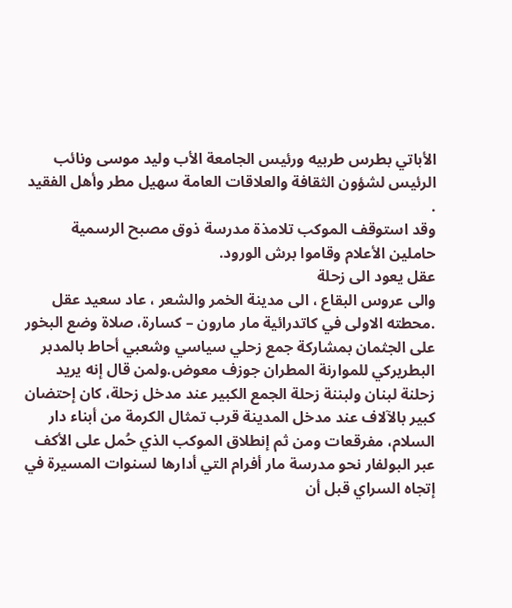الأباتي بطرس طربيه ورئيس الجامعة الأب وليد موسى ونائب الرئيس لشؤون الثقافة والعلاقات العامة سهيل مطر وأهل الفقيد .
وقد استوقف الموكب تلامذة مدرسة ذوق مصبح الرسمية حاملين الأعلام وقاموا برش الورود.
عقل يعود الى زحلة
والى عروس البقاع ، الى مدينة الخمر والشعر ، عاد سعيد عقل .محطته الاولى في كاتدرائية مار مارون – كسارة، صلاة وضع البخور على الجثمان بمشاركة جمع زحلي سياسي وشعبي أحاط بالمدبر البطريركي للموارنة المطران جوزف معوض.ولمن قال إنه يريد زحلنة لبنان ولبننة زحلة الجمع الكبير عند مدخل زحلة، كان إحتضان كبير بالآلاف عند مدخل المدينة قرب تمثال الكرمة من أبناء دار السلام، مفرقعات ومن ثم إنطلاق الموكب الذي حُمل على الأكف عبر البولفار نحو مدرسة مار أفرام التي أدارها لسنوات المسيرة في إتجاه السراي قبل أن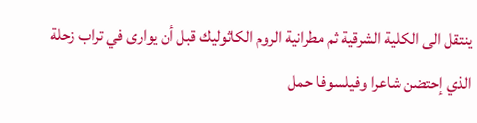ينتقل الى الكلية الشرقية ثم مطرانية الروم الكاثوليك قبل أن يوارى في تراب زحلة الذي إحتضن شاعرا وفيلسوفا حمل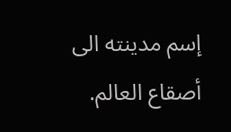إسم مدينته الى أصقاع العالم.